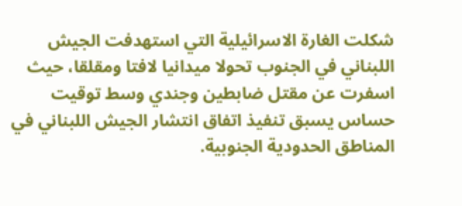شكلت الغارة الاسرائيلية التي استهدفت الجيش اللبناني في الجنوب تحولا ميدانيا لافتا ومقلقا، حيث اسفرت عن مقتل ضابطين وجندي وسط توقيت حساس يسبق تنفيذ اتفاق انتشار الجيش اللبناني في المناطق الحدودية الجنوبية.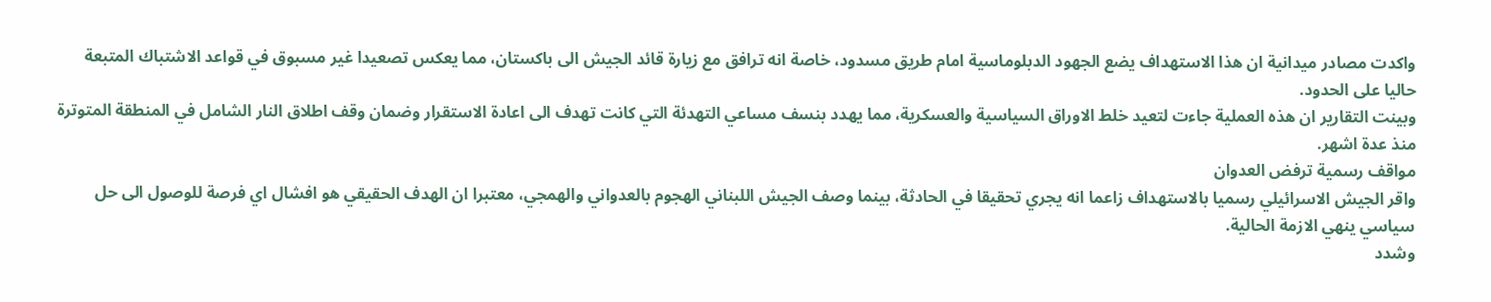واكدت مصادر ميدانية ان هذا الاستهداف يضع الجهود الدبلوماسية امام طريق مسدود، خاصة انه ترافق مع زيارة قائد الجيش الى باكستان، مما يعكس تصعيدا غير مسبوق في قواعد الاشتباك المتبعة حاليا على الحدود.
وبينت التقارير ان هذه العملية جاءت لتعيد خلط الاوراق السياسية والعسكرية، مما يهدد بنسف مساعي التهدئة التي كانت تهدف الى اعادة الاستقرار وضمان وقف اطلاق النار الشامل في المنطقة المتوترة منذ عدة اشهر.
مواقف رسمية ترفض العدوان
واقر الجيش الاسرائيلي رسميا بالاستهداف زاعما انه يجري تحقيقا في الحادثة، بينما وصف الجيش اللبناني الهجوم بالعدواني والهمجي، معتبرا ان الهدف الحقيقي هو افشال اي فرصة للوصول الى حل سياسي ينهي الازمة الحالية.
وشدد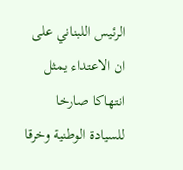الرئيس اللبناني على ان الاعتداء يمثل انتهاكا صارخا للسيادة الوطنية وخرقا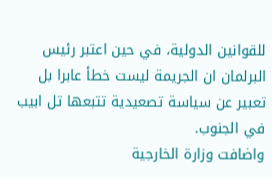للقوانين الدولية، في حين اعتبر رئيس البرلمان ان الجريمة ليست خطأ عابرا بل تعبير عن سياسة تصعيدية تتبعها تل ابيب في الجنوب.
واضافت وزارة الخارجية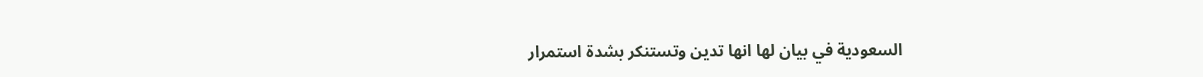السعودية في بيان لها انها تدين وتستنكر بشدة استمرار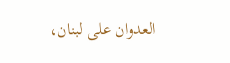العدوان على لبنان،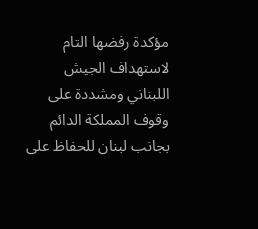مؤكدة رفضها التام لاستهداف الجيش اللبناني ومشددة على وقوف المملكة الدائم بجانب لبنان للحفاظ على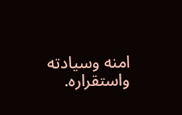امنه وسيادته واستقراره.